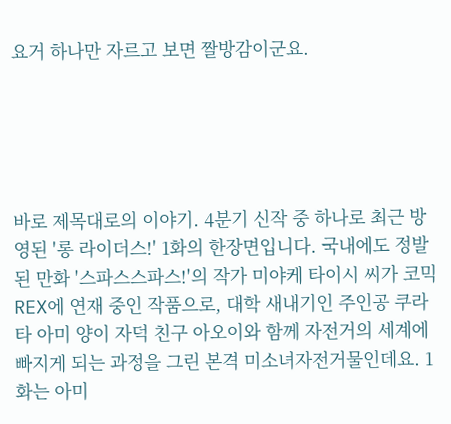요거 하나만 자르고 보면 짤방감이군요.





바로 제목대로의 이야기. 4분기 신작 중 하나로 최근 방영된 '롱 라이더스!' 1화의 한장면입니다. 국내에도 정발된 만화 '스파스스파스!'의 작가 미야케 타이시 씨가 코믹REX에 연재 중인 작품으로, 대학 새내기인 주인공 쿠라타 아미 양이 자덕 친구 아오이와 함께 자전거의 세계에 빠지게 되는 과정을 그린 본격 미소녀자전거물인데요. 1화는 아미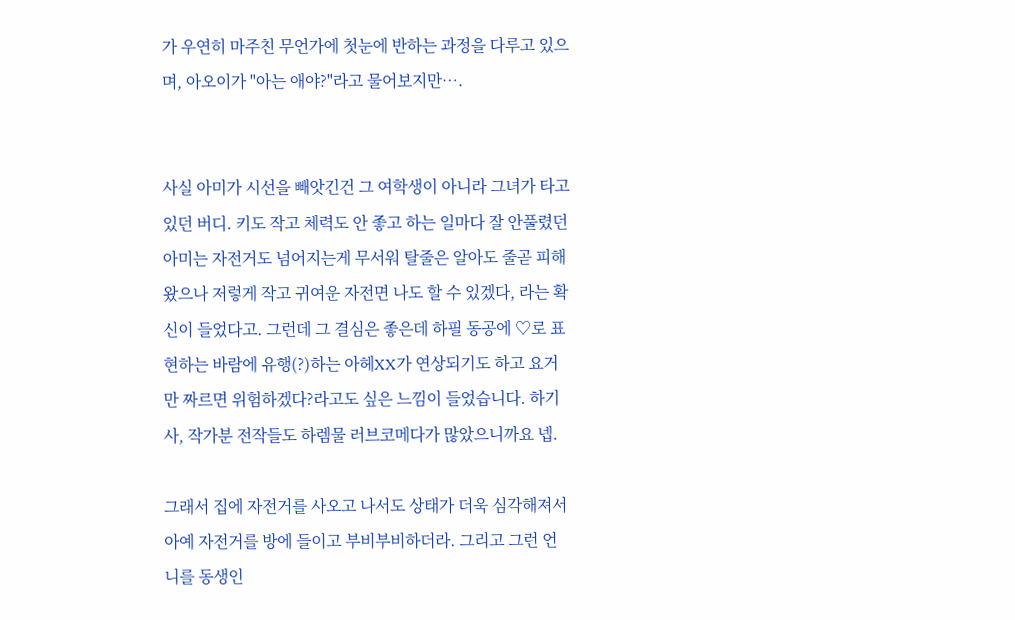가 우연히 마주친 무언가에 첫눈에 반하는 과정을 다루고 있으며, 아오이가 "아는 애야?"라고 물어보지만….


사실 아미가 시선을 빼앗긴건 그 여학생이 아니라 그녀가 타고 있던 버디. 키도 작고 체력도 안 좋고 하는 일마다 잘 안풀렸던 아미는 자전거도 넘어지는게 무서워 탈줄은 알아도 줄곧 피해왔으나 저렇게 작고 귀여운 자전면 나도 할 수 있겠다, 라는 확신이 들었다고. 그런데 그 결심은 좋은데 하필 동공에 ♡로 표현하는 바람에 유행(?)하는 아헤XX가 연상되기도 하고 요거만 짜르면 위험하겠다?라고도 싶은 느낌이 들었습니다. 하기사, 작가분 전작들도 하렘물 러브코메다가 많았으니까요 넵.

그래서 집에 자전거를 사오고 나서도 상태가 더욱 심각해져서 아예 자전거를 방에 들이고 부비부비하더라. 그리고 그런 언니를 동생인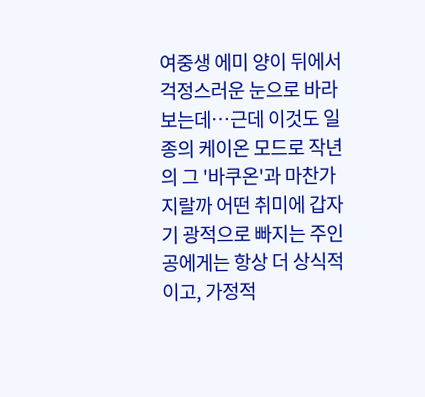여중생 에미 양이 뒤에서 걱정스러운 눈으로 바라보는데…근데 이것도 일종의 케이온 모드로 작년의 그 '바쿠온'과 마찬가지랄까 어떤 취미에 갑자기 광적으로 빠지는 주인공에게는 항상 더 상식적이고, 가정적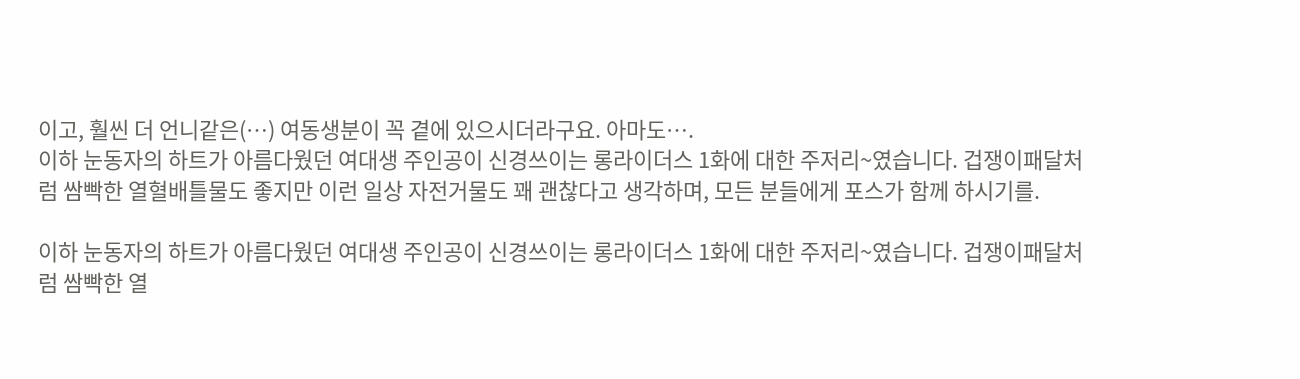이고, 훨씬 더 언니같은(…) 여동생분이 꼭 곁에 있으시더라구요. 아마도….
이하 눈동자의 하트가 아름다웠던 여대생 주인공이 신경쓰이는 롱라이더스 1화에 대한 주저리~였습니다. 겁쟁이패달처럼 쌈빡한 열혈배틀물도 좋지만 이런 일상 자전거물도 꽤 괜찮다고 생각하며, 모든 분들에게 포스가 함께 하시기를.

이하 눈동자의 하트가 아름다웠던 여대생 주인공이 신경쓰이는 롱라이더스 1화에 대한 주저리~였습니다. 겁쟁이패달처럼 쌈빡한 열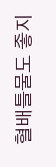혈배틀물도 좋지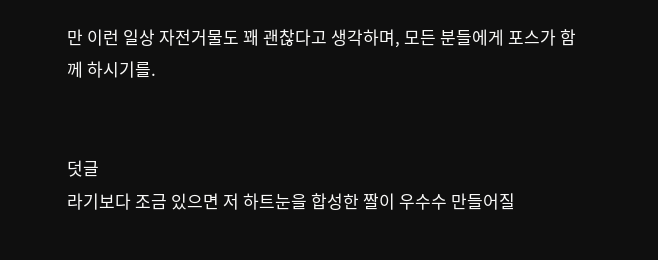만 이런 일상 자전거물도 꽤 괜찮다고 생각하며, 모든 분들에게 포스가 함께 하시기를.


덧글
라기보다 조금 있으면 저 하트눈을 합성한 짤이 우수수 만들어질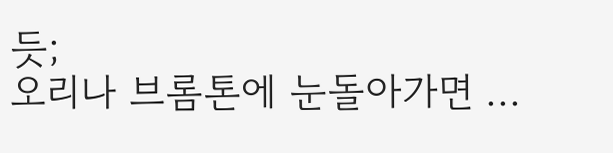듯;
오리나 브롬톤에 눈돌아가면 ...